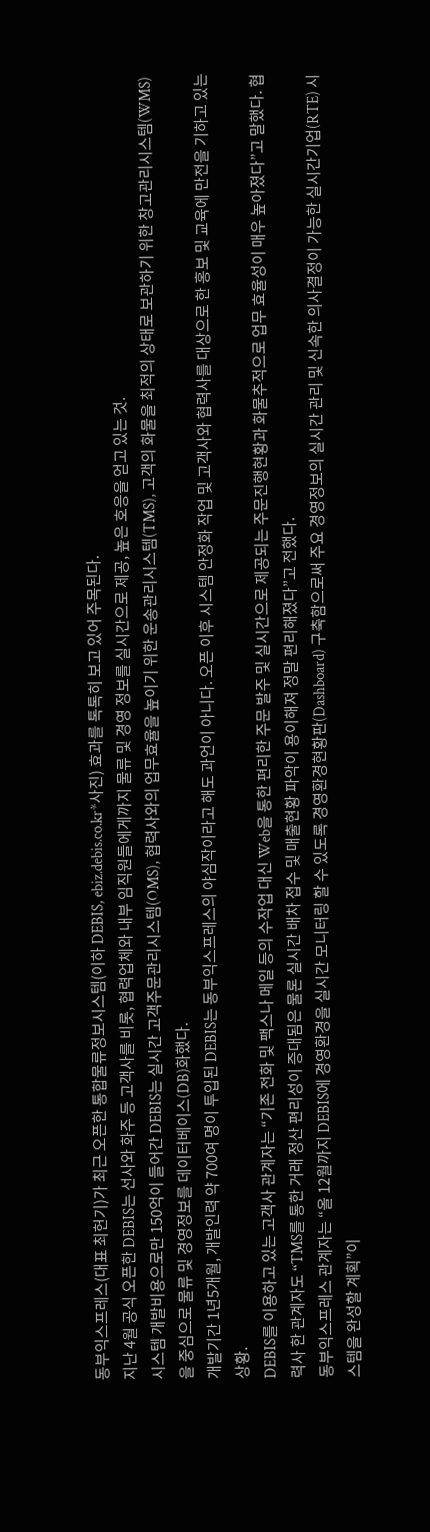동부익스프레스(대표 최헌기)가 최근 오픈한 통합물류정보시스템(이하 DEBIS, ebiz.debis.co.kr*사진) 효과를 톡톡히 보고 있어 주목된다.
지난 4월 공식 오픈한 DEBIS는 선사와 화주 등 고객사를 비롯, 협력업체와 내부 임직원들에게까지 물류 및 경영 정보를 실시간으로 제공, 높은 호응을 얻고 있는 것.
시스템 개발비용으로만 150억이 들어간 DEBIS는 실시간 고객주문관리시스템(OMS), 협력사와의 업무효율을 높이기 위한 운송관리시스템(TMS), 고객의 화물을 최적의 상태로 보관하기 위한 창고관리시스템(WMS)을 중심으로 물류 및 경영정보를 데이터베이스(DB)화했다.
개발기간 1년5개월, 개발인력 약 700여 명이 투입된 DEBIS는 동부익스프레스의 야심작이라고 해도 과언이 아니다. 오픈 이후 시스템 안정화 작업 및 고객사와 협력사를 대상으로 한 홍보 및 교육에 만전을 기하고 있는 상황.
DEBIS를 이용하고 있는 고객사 관계자는 “기존 전화 및 팩스나 메일 등의 수작업 대신 Web을 통한 편리한 주문 발주 및 실시간으로 제공되는 주문진행현황과 화물추적으로 업무 효율성이 매우 높아졌다”고 말했다. 협력사 한 관계자도 “TMS를 통한 거래 정산 편리성이 증대됨은 물론 실시간 배차 접수 및 매출현황 파악이 용이해져 정말 편리해졌다”고 전했다.
동부익스프레스 관계자는 “올 12월까지 DEBIS에 경영환경을 실시간 모니터링 할 수 있도록 경영환경현황판(Dashboard) 구축함으로써 주요 경영정보의 실시간 관리 및 신속한 의사결정이 가능한 실시간기업(RTE) 시스템을 완성할 계획”이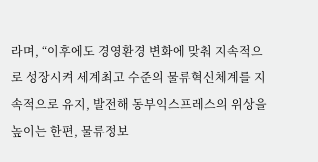라며, “이후에도 경영환경 변화에 맞춰 지속적으로 성장시켜 세계최고 수준의 물류혁신체계를 지속적으로 유지, 발전해 동부익스프레스의 위상을 높이는 한편, 물류정보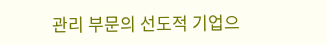관리 부문의 선도적 기업으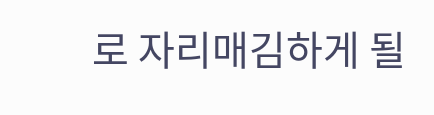로 자리매김하게 될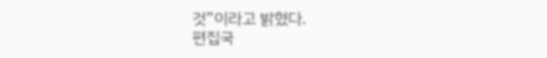것”이라고 밝혔다.
편집국